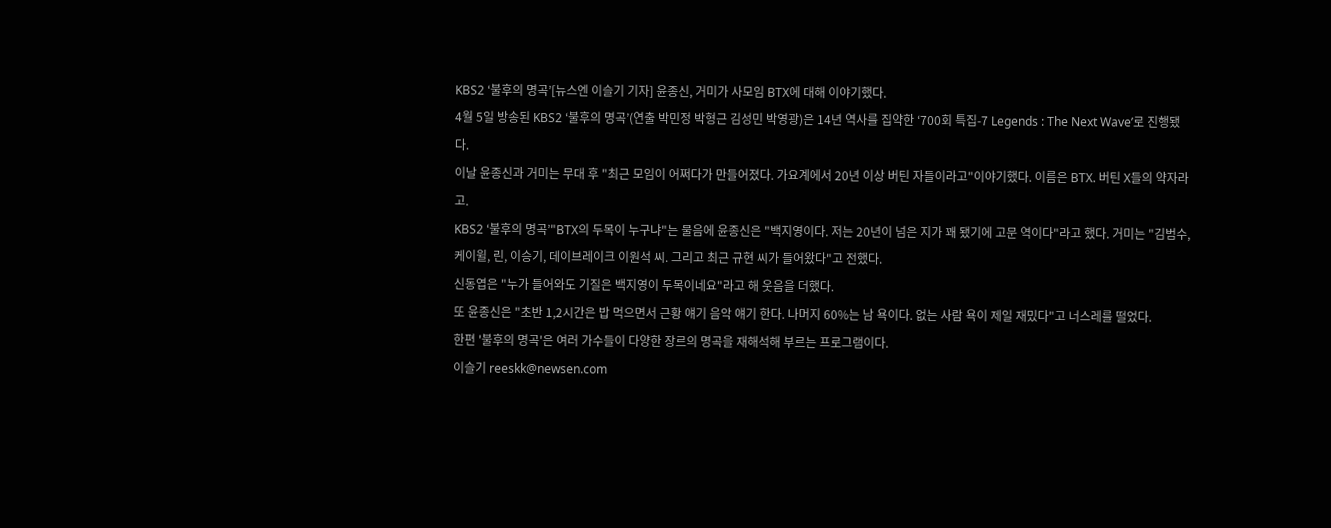KBS2 ‘불후의 명곡’[뉴스엔 이슬기 기자] 윤종신, 거미가 사모임 BTX에 대해 이야기했다.
4월 5일 방송된 KBS2 ‘불후의 명곡’(연출 박민정 박형근 김성민 박영광)은 14년 역사를 집약한 ‘700회 특집-7 Legends : The Next Wave’로 진행됐다.
이날 윤종신과 거미는 무대 후 "최근 모임이 어쩌다가 만들어졌다. 가요계에서 20년 이상 버틴 자들이라고"이야기했다. 이름은 BTX. 버틴 X들의 약자라고.
KBS2 ‘불후의 명곡’"BTX의 두목이 누구냐"는 물음에 윤종신은 "백지영이다. 저는 20년이 넘은 지가 꽤 됐기에 고문 역이다"라고 했다. 거미는 "김범수, 케이윌, 린, 이승기, 데이브레이크 이원석 씨. 그리고 최근 규현 씨가 들어왔다"고 전했다.
신동엽은 "누가 들어와도 기질은 백지영이 두목이네요"라고 해 웃음을 더했다.
또 윤종신은 "초반 1,2시간은 밥 먹으면서 근황 얘기 음악 얘기 한다. 나머지 60%는 남 욕이다. 없는 사람 욕이 제일 재밌다"고 너스레를 떨었다.
한편 '불후의 명곡'은 여러 가수들이 다양한 장르의 명곡을 재해석해 부르는 프로그램이다.
이슬기 reeskk@newsen.com